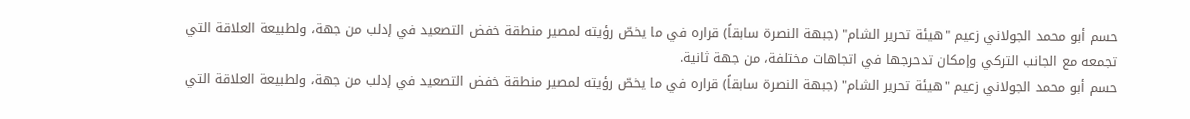حسم أبو محمد الجولاني زعيم "هيئة تحرير الشام" (جبهة النصرة سابقاً) قراره في ما يخصّ رؤيته لمصير منطقة خفض التصعيد في إدلب من جهة، ولطبيعة العلاقة التي تجمعه مع الجانب التركي وإمكان تدحرجها في اتجاهات مختلفة، من جهة ثانية.
حسم أبو محمد الجولاني زعيم "هيئة تحرير الشام" (جبهة النصرة سابقاً) قراره في ما يخصّ رؤيته لمصير منطقة خفض التصعيد في إدلب من جهة، ولطبيعة العلاقة التي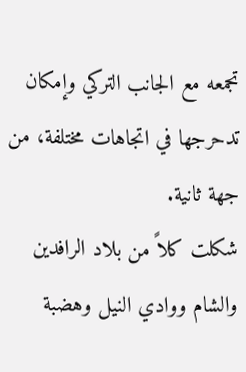تجمعه مع الجانب التركي وإمكان تدحرجها في اتجاهات مختلفة، من جهة ثانية.
شكلت كلاً من بلاد الرافدين والشام ووادي النيل وهضبة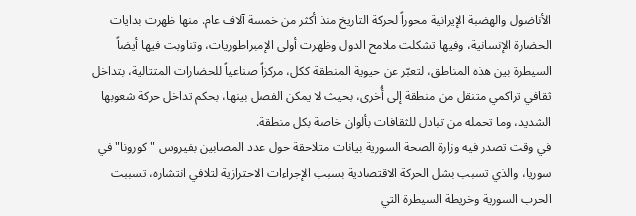الأناضول والهضبة الإيرانية محوراً لحركة التاريخ منذ أكثر من خمسة آلاف عام. منها ظهرت بدايات الحضارة الإنسانية، وفيها تشكلت ملامح الدول وظهرت أولى الإمبراطوريات، وتناوبت فيها أيضاً السيطرة بين هذه المناطق، لتعبّر عن حيوية المنطقة ككل، مركزاً صناعياً للحضارات المتتالية، بتداخل ثقافي تراكمي متنقل من منطقة إلى أُخرى، بحيث لا يمكن الفصل بينها، بحكم تداخل حركة شعوبها الشديد، وما تحمله من تبادل للثقافات بألوان خاصة بكل منطقة.
في وقت تصدر فيه وزارة الصحة السورية بيانات متلاحقة حول عدد المصابين بفيروس "كورونا" في سوريا، والذي تسبب بشل الحركة الاقتصادية بسبب الإجراءات الاحترازية لتلافي انتشاره، تسببت الحرب السورية وخريطة السيطرة التي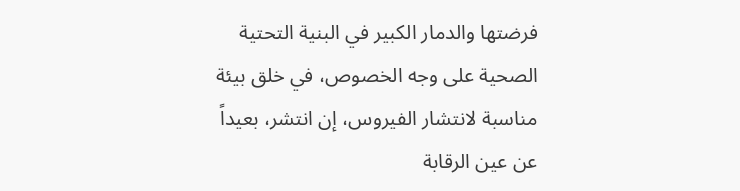فرضتها والدمار الكبير في البنية التحتية الصحية على وجه الخصوص، في خلق بيئة مناسبة لانتشار الفيروس، إن انتشر، بعيداً عن عين الرقابة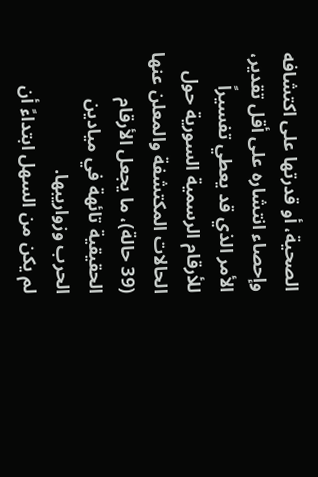الصحية، أو قدرتها على اكتشافه وإحصاء انتشاره على أقل تقدير، الأمر الذي قد يعطي تفسيراً للأرقام الرسمية السورية حول الحالات المكتشفة والمعلن عنها (39 حالة)، ما يجعل الأرقام الحقيقية تائهة في ميادين الحرب وزواريبها.
لم يكن من السهل ابتداءً أن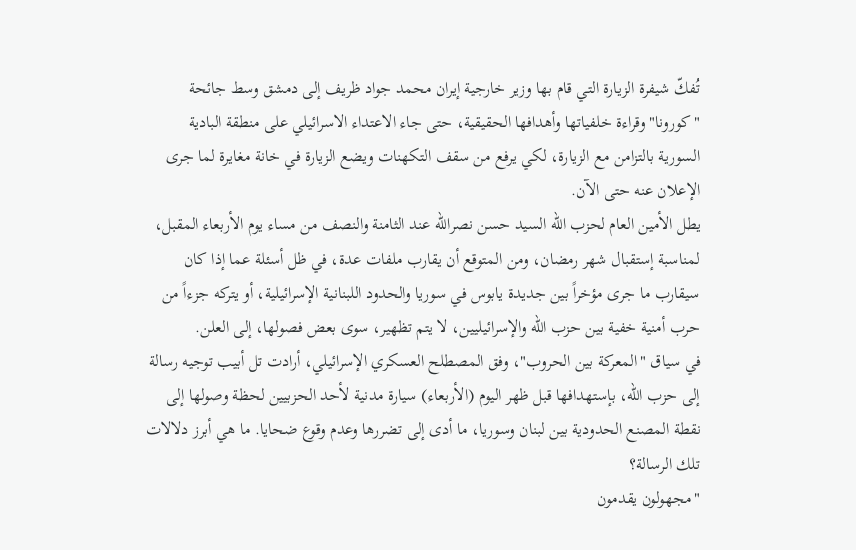تُفكّ شيفرة الزيارة التي قام بها وزير خارجية إيران محمد جواد ظريف إلى دمشق وسط جائحة "كورونا" وقراءة خلفياتها وأهدافها الحقيقية، حتى جاء الاعتداء الاسرائيلي على منطقة البادية السورية بالتزامن مع الزيارة، لكي يرفع من سقف التكهنات ويضع الزيارة في خانة مغايرة لما جرى الإعلان عنه حتى الآن.
يطل الأمين العام لحزب الله السيد حسن نصرالله عند الثامنة والنصف من مساء يوم الأربعاء المقبل، لمناسبة إستقبال شهر رمضان، ومن المتوقع أن يقارب ملفات عدة، في ظل أسئلة عما إذا كان سيقارب ما جرى مؤخراً بين جديدة يابوس في سوريا والحدود اللبنانية الإسرائيلية، أو يتركه جزءاً من حرب أمنية خفية بين حزب الله والإسرائيليين، لا يتم تظهير، سوى بعض فصولها، إلى العلن.
في سياق "المعركة بين الحروب"، وفق المصطلح العسكري الإسرائيلي، أرادت تل أبيب توجيه رسالة إلى حزب الله، بإستهدافها قبل ظهر اليوم (الأربعاء) سيارة مدنية لأحد الحزبيين لحظة وصولها إلى نقطة المصنع الحدودية بين لبنان وسوريا، ما أدى إلى تضررها وعدم وقوع ضحايا. ما هي أبرز دلالات تلك الرسالة؟
"مجهولون يقدمون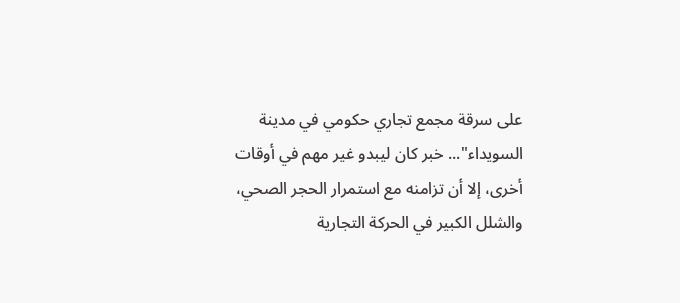على سرقة مجمع تجاري حكومي في مدينة السويداء"... خبر كان ليبدو غير مهم في أوقات أخرى، إلا أن تزامنه مع استمرار الحجر الصحي، والشلل الكبير في الحركة التجارية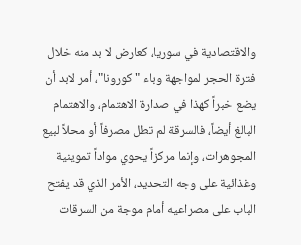والاقتصادية في سوريا، كعارض لا بد منه خلال فترة الحجر لمواجهة وباء "كورونا"، أمر لابد أن يضع خبراً كهذا في صدارة الاهتمام، والاهتمام البالغ أيضاً، فالسرقة لم تطل مصرفاً أو محلاً لبيع المجوهرات، وإنما مركزاً يحوي مواداً تموينية وغذائية على وجه التحديد، الأمر الذي قد يفتح الباب على مصراعيه أمام موجة من السرقات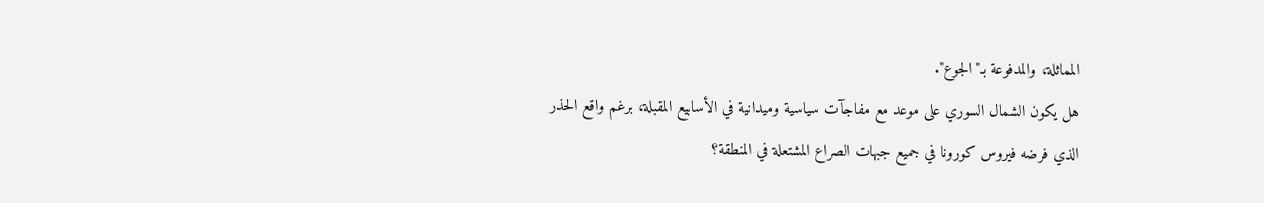المماثلة، والمدفوعة بـ"الجوع".
هل يكون الشمال السوري على موعد مع مفاجآت سياسية وميدانية في الأسابيع المقبلة، برغم واقع الحذر الذي فرضه فيروس كورونا في جميع جبهات الصراع المشتعلة في المنطقة؟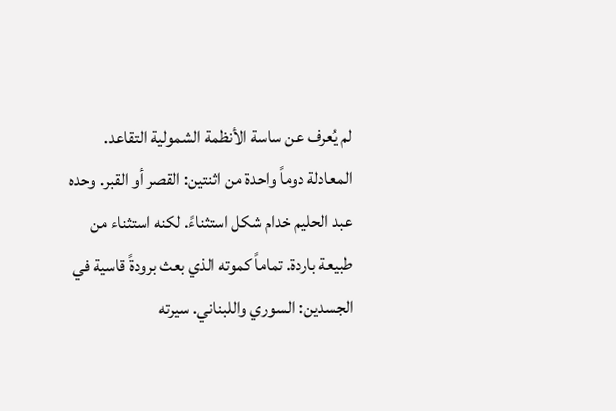لم يُعرف عن ساسة الأنظمة الشمولية التقاعد. المعادلة دوماً واحدة من اثنتين: القصر أو القبر. وحده عبد الحليم خدام شكل استثناءً. لكنه استثناء من طبيعة باردة. تماماً كموته الذي بعث برودةً قاسية في الجسدين: السوري واللبناني. سيرته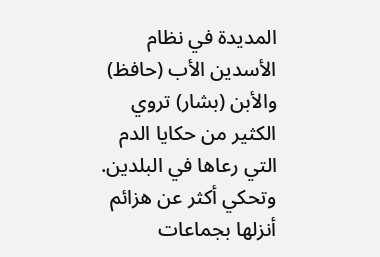المديدة في نظام الأسدين الأب (حافظ) والأبن (بشار) تروي الكثير من حكايا الدم التي رعاها في البلدين. وتحكي أكثر عن هزائم أنزلها بجماعات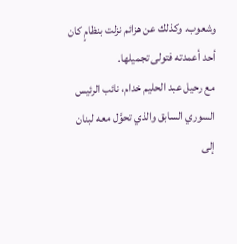وشعوب. وكذلك عن هزائم نزلت بنظامٍ كان أحد أعمدته فتولى تجميلها.
مع رحيل عبد الحليم خدام، نائب الرئيس السوري السابق والذي تحوَّل معه لبنان إلى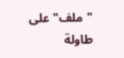"ملف" على طاولة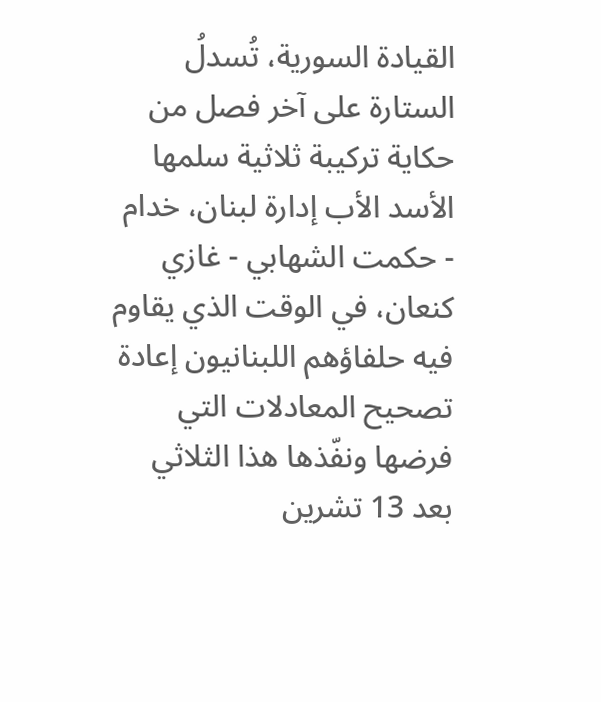القيادة السورية، تُسدلُ الستارة على آخر فصل من حكاية تركيبة ثلاثية سلمها الأسد الأب إدارة لبنان، خدام - حكمت الشهابي - غازي كنعان، في الوقت الذي يقاوم فيه حلفاؤهم اللبنانيون إعادة تصحيح المعادلات التي فرضها ونفّذها هذا الثلاثي بعد 13 تشرين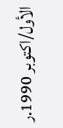الأول/اكتوبر 1990.ر